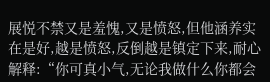展悦不禁又是羞愧,又是愤怒,但他涵养实在是好,越是愤怒,反倒越是镇定下来,耐心解释:“你可真小气,无论我做什么你都会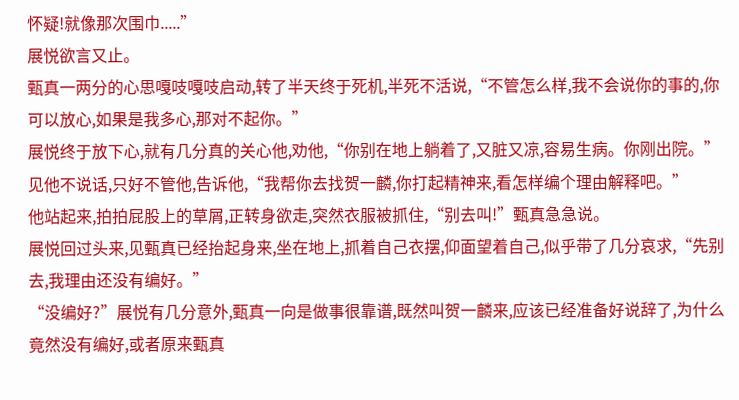怀疑!就像那次围巾.....”
展悦欲言又止。
甄真一两分的心思嘎吱嘎吱启动,转了半天终于死机,半死不活说,“不管怎么样,我不会说你的事的,你可以放心,如果是我多心,那对不起你。”
展悦终于放下心,就有几分真的关心他,劝他,“你别在地上躺着了,又脏又凉,容易生病。你刚出院。”
见他不说话,只好不管他,告诉他,“我帮你去找贺一麟,你打起精神来,看怎样编个理由解释吧。”
他站起来,拍拍屁股上的草屑,正转身欲走,突然衣服被抓住,“别去叫!”甄真急急说。
展悦回过头来,见甄真已经抬起身来,坐在地上,抓着自己衣摆,仰面望着自己,似乎带了几分哀求,“先别去,我理由还没有编好。”
“没编好?”展悦有几分意外,甄真一向是做事很靠谱,既然叫贺一麟来,应该已经准备好说辞了,为什么竟然没有编好,或者原来甄真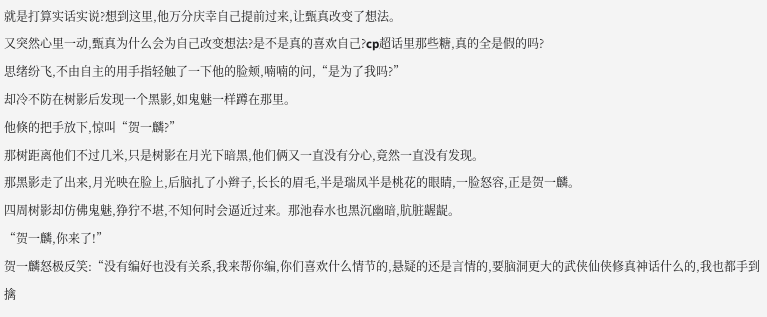就是打算实话实说?想到这里,他万分庆幸自己提前过来,让甄真改变了想法。
又突然心里一动,甄真为什么会为自己改变想法?是不是真的喜欢自己?cp超话里那些糖,真的全是假的吗?
思绪纷飞,不由自主的用手指轻触了一下他的脸颊,喃喃的问,“是为了我吗?”
却冷不防在树影后发现一个黑影,如鬼魅一样蹲在那里。
他倏的把手放下,惊叫“贺一麟?”
那树距离他们不过几米,只是树影在月光下暗黑,他们俩又一直没有分心,竟然一直没有发现。
那黑影走了出来,月光映在脸上,后脑扎了小辫子,长长的眉毛,半是瑞凤半是桃花的眼睛,一脸怒容,正是贺一麟。
四周树影却仿佛鬼魅,狰狞不堪,不知何时会逼近过来。那池春水也黑沉幽暗,肮脏龌龊。
“贺一麟,你来了!”
贺一麟怒极反笑:“没有编好也没有关系,我来帮你编,你们喜欢什么情节的,悬疑的还是言情的,要脑洞更大的武侠仙侠修真神话什么的,我也都手到擒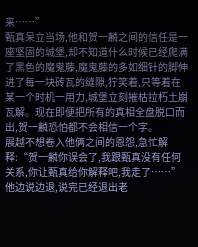来……”
甄真呆立当场,他和贺一麟之间的信任是一座坚固的城堡,却不知道什么时候已经爬满了黑色的魔鬼藤,魔鬼藤的多如细针的脚伸进了每一块砖瓦的缝隙,狞笑着,只等着在某一个时机一用力,城堡立刻摧枯拉朽土崩瓦解。现在即便把所有的真相全盘脱口而出,贺一麟恐怕都不会相信一个字。
展越不想卷入他俩之间的恩怨,急忙解释:“贺一麟你误会了,我跟甄真没有任何关系,你让甄真给你解释吧,我走了……”他边说边退,说完已经退出老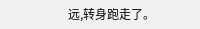远,转身跑走了。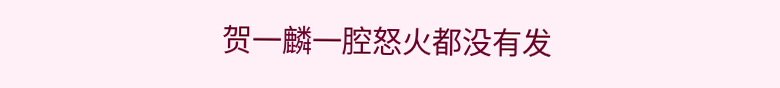贺一麟一腔怒火都没有发